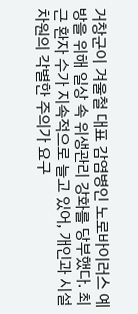거창군이 겨울철 대표 감염병인 노로바이러스 예방을 위해 일상 속 위생관리 강화를 당부했다. 최근 환자 수가 지속적으로 늘고 있어, 개인과 시설 차원의 각별한 주의가 요구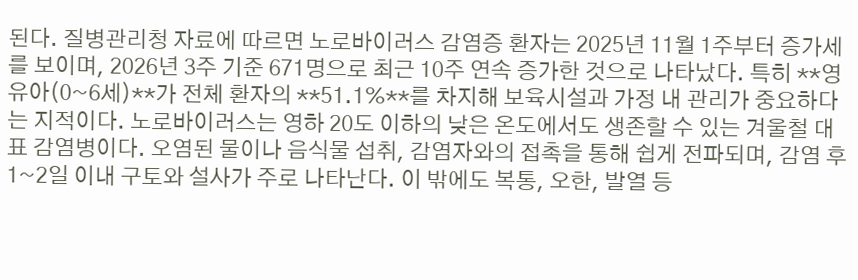된다. 질병관리청 자료에 따르면 노로바이러스 감염증 환자는 2025년 11월 1주부터 증가세를 보이며, 2026년 3주 기준 671명으로 최근 10주 연속 증가한 것으로 나타났다. 특히 **영유아(0~6세)**가 전체 환자의 **51.1%**를 차지해 보육시설과 가정 내 관리가 중요하다는 지적이다. 노로바이러스는 영하 20도 이하의 낮은 온도에서도 생존할 수 있는 겨울철 대표 감염병이다. 오염된 물이나 음식물 섭취, 감염자와의 접촉을 통해 쉽게 전파되며, 감염 후 1~2일 이내 구토와 설사가 주로 나타난다. 이 밖에도 복통, 오한, 발열 등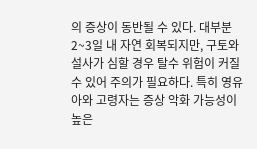의 증상이 동반될 수 있다. 대부분 2~3일 내 자연 회복되지만, 구토와 설사가 심할 경우 탈수 위험이 커질 수 있어 주의가 필요하다. 특히 영유아와 고령자는 증상 악화 가능성이 높은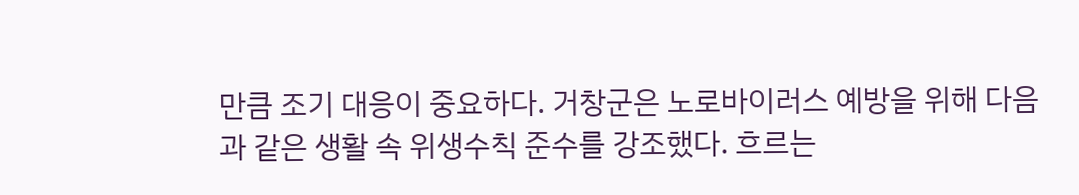만큼 조기 대응이 중요하다. 거창군은 노로바이러스 예방을 위해 다음과 같은 생활 속 위생수칙 준수를 강조했다. 흐르는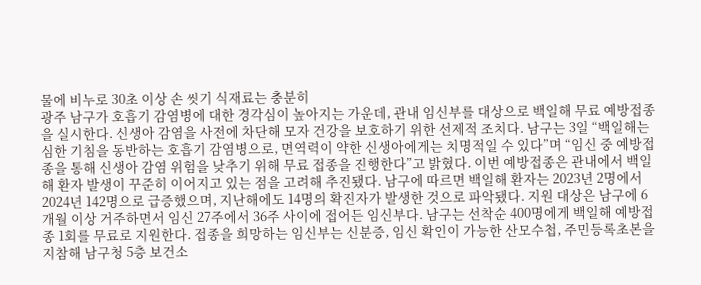물에 비누로 30초 이상 손 씻기 식재료는 충분히
광주 남구가 호흡기 감염병에 대한 경각심이 높아지는 가운데, 관내 임신부를 대상으로 백일해 무료 예방접종을 실시한다. 신생아 감염을 사전에 차단해 모자 건강을 보호하기 위한 선제적 조치다. 남구는 3일 “백일해는 심한 기침을 동반하는 호흡기 감염병으로, 면역력이 약한 신생아에게는 치명적일 수 있다”며 “임신 중 예방접종을 통해 신생아 감염 위험을 낮추기 위해 무료 접종을 진행한다”고 밝혔다. 이번 예방접종은 관내에서 백일해 환자 발생이 꾸준히 이어지고 있는 점을 고려해 추진됐다. 남구에 따르면 백일해 환자는 2023년 2명에서 2024년 142명으로 급증했으며, 지난해에도 14명의 확진자가 발생한 것으로 파악됐다. 지원 대상은 남구에 6개월 이상 거주하면서 임신 27주에서 36주 사이에 접어든 임신부다. 남구는 선착순 400명에게 백일해 예방접종 1회를 무료로 지원한다. 접종을 희망하는 임신부는 신분증, 임신 확인이 가능한 산모수첩, 주민등록초본을 지참해 남구청 5층 보건소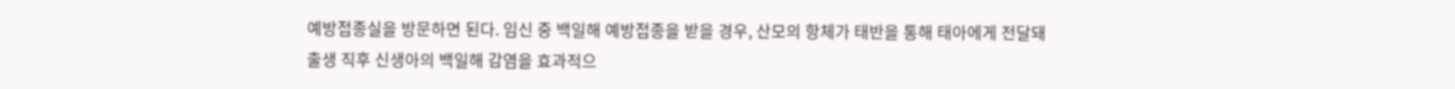예방접종실을 방문하면 된다. 임신 중 백일해 예방접종을 받을 경우, 산모의 항체가 태반을 통해 태아에게 전달돼 출생 직후 신생아의 백일해 감염을 효과적으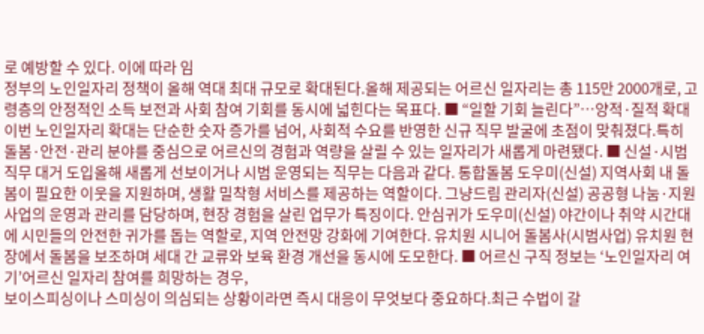로 예방할 수 있다. 이에 따라 임
정부의 노인일자리 정책이 올해 역대 최대 규모로 확대된다.올해 제공되는 어르신 일자리는 총 115만 2000개로, 고령층의 안정적인 소득 보전과 사회 참여 기회를 동시에 넓힌다는 목표다. ■ “일할 기회 늘린다”…양적·질적 확대이번 노인일자리 확대는 단순한 숫자 증가를 넘어, 사회적 수요를 반영한 신규 직무 발굴에 초점이 맞춰졌다.특히 돌봄·안전·관리 분야를 중심으로 어르신의 경험과 역량을 살릴 수 있는 일자리가 새롭게 마련됐다. ■ 신설·시범 직무 대거 도입올해 새롭게 선보이거나 시범 운영되는 직무는 다음과 같다. 통합돌봄 도우미(신설) 지역사회 내 돌봄이 필요한 이웃을 지원하며, 생활 밀착형 서비스를 제공하는 역할이다. 그냥드림 관리자(신설) 공공형 나눔·지원 사업의 운영과 관리를 담당하며, 현장 경험을 살린 업무가 특징이다. 안심귀가 도우미(신설) 야간이나 취약 시간대에 시민들의 안전한 귀가를 돕는 역할로, 지역 안전망 강화에 기여한다. 유치원 시니어 돌봄사(시범사업) 유치원 현장에서 돌봄을 보조하며 세대 간 교류와 보육 환경 개선을 동시에 도모한다. ■ 어르신 구직 정보는 ‘노인일자리 여기’어르신 일자리 참여를 희망하는 경우,
보이스피싱이나 스미싱이 의심되는 상황이라면 즉시 대응이 무엇보다 중요하다.최근 수법이 갈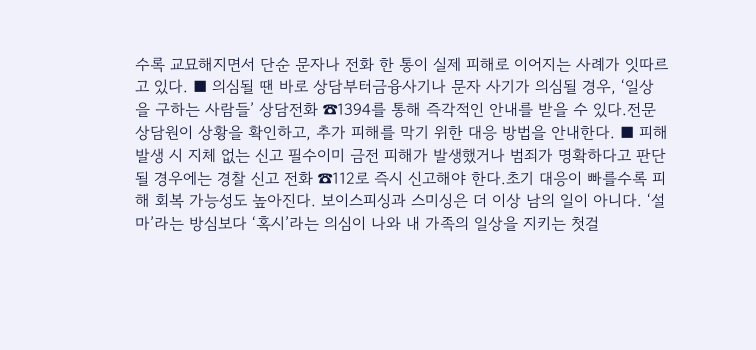수록 교묘해지면서 단순 문자나 전화 한 통이 실제 피해로 이어지는 사례가 잇따르고 있다. ■ 의심될 땐 바로 상담부터금융사기나 문자 사기가 의심될 경우, ‘일상을 구하는 사람들’ 상담전화 ☎1394를 통해 즉각적인 안내를 받을 수 있다.전문 상담원이 상황을 확인하고, 추가 피해를 막기 위한 대응 방법을 안내한다. ■ 피해 발생 시 지체 없는 신고 필수이미 금전 피해가 발생했거나 범죄가 명확하다고 판단될 경우에는 경찰 신고 전화 ☎112로 즉시 신고해야 한다.초기 대응이 빠를수록 피해 회복 가능성도 높아진다. 보이스피싱과 스미싱은 더 이상 남의 일이 아니다. ‘설마’라는 방심보다 ‘혹시’라는 의심이 나와 내 가족의 일상을 지키는 첫걸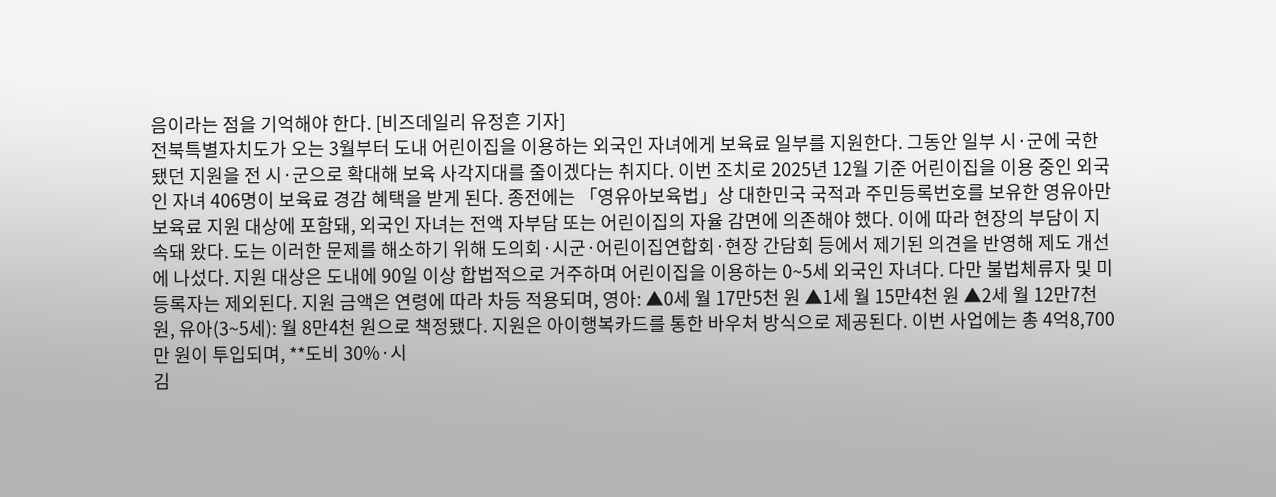음이라는 점을 기억해야 한다. [비즈데일리 유정흔 기자]
전북특별자치도가 오는 3월부터 도내 어린이집을 이용하는 외국인 자녀에게 보육료 일부를 지원한다. 그동안 일부 시·군에 국한됐던 지원을 전 시·군으로 확대해 보육 사각지대를 줄이겠다는 취지다. 이번 조치로 2025년 12월 기준 어린이집을 이용 중인 외국인 자녀 406명이 보육료 경감 혜택을 받게 된다. 종전에는 「영유아보육법」상 대한민국 국적과 주민등록번호를 보유한 영유아만 보육료 지원 대상에 포함돼, 외국인 자녀는 전액 자부담 또는 어린이집의 자율 감면에 의존해야 했다. 이에 따라 현장의 부담이 지속돼 왔다. 도는 이러한 문제를 해소하기 위해 도의회·시군·어린이집연합회·현장 간담회 등에서 제기된 의견을 반영해 제도 개선에 나섰다. 지원 대상은 도내에 90일 이상 합법적으로 거주하며 어린이집을 이용하는 0~5세 외국인 자녀다. 다만 불법체류자 및 미등록자는 제외된다. 지원 금액은 연령에 따라 차등 적용되며, 영아: ▲0세 월 17만5천 원 ▲1세 월 15만4천 원 ▲2세 월 12만7천 원, 유아(3~5세): 월 8만4천 원으로 책정됐다. 지원은 아이행복카드를 통한 바우처 방식으로 제공된다. 이번 사업에는 총 4억8,700만 원이 투입되며, **도비 30%·시
김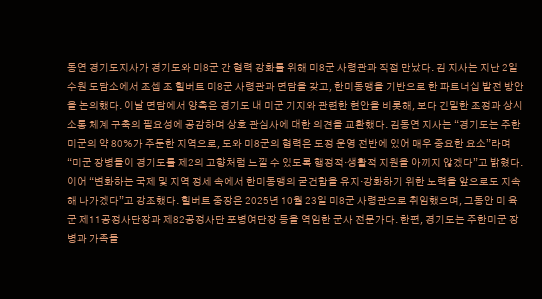동연 경기도지사가 경기도와 미8군 간 협력 강화를 위해 미8군 사령관과 직접 만났다. 김 지사는 지난 2일 수원 도담소에서 조셉 조 힐버트 미8군 사령관과 면담을 갖고, 한미동맹을 기반으로 한 파트너십 발전 방안을 논의했다. 이날 면담에서 양측은 경기도 내 미군 기지와 관련한 현안을 비롯해, 보다 긴밀한 조정과 상시 소통 체계 구축의 필요성에 공감하며 상호 관심사에 대한 의견을 교환했다. 김동연 지사는 “경기도는 주한미군의 약 80%가 주둔한 지역으로, 도와 미8군의 협력은 도정 운영 전반에 있어 매우 중요한 요소”라며 “미군 장병들이 경기도를 제2의 고향처럼 느낄 수 있도록 행정적·생활적 지원을 아끼지 않겠다”고 밝혔다. 이어 “변화하는 국제 및 지역 정세 속에서 한미동맹의 굳건함을 유지·강화하기 위한 노력을 앞으로도 지속해 나가겠다”고 강조했다. 힐버트 중장은 2025년 10월 23일 미8군 사령관으로 취임했으며, 그동안 미 육군 제11공정사단장과 제82공정사단 포병여단장 등을 역임한 군사 전문가다. 한편, 경기도는 주한미군 장병과 가족들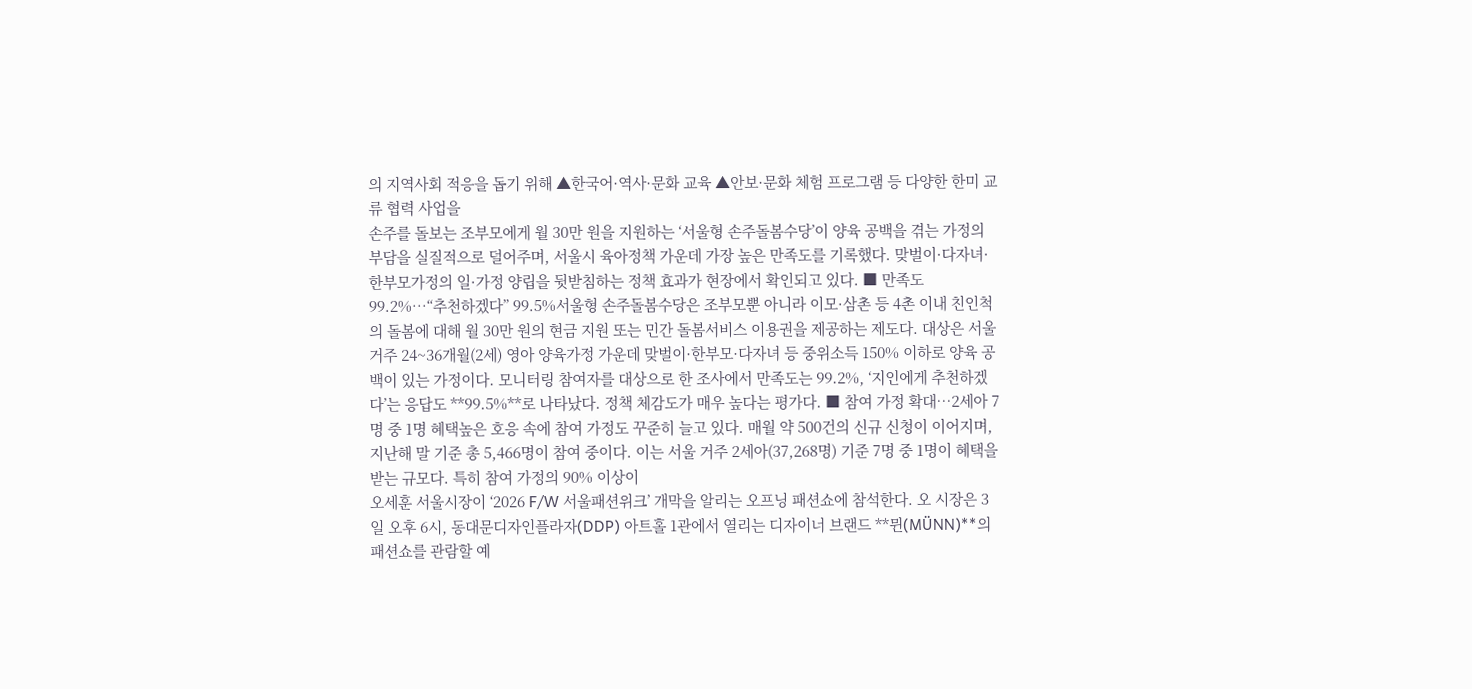의 지역사회 적응을 돕기 위해 ▲한국어·역사·문화 교육 ▲안보·문화 체험 프로그램 등 다양한 한미 교류 협력 사업을
손주를 돌보는 조부모에게 월 30만 원을 지원하는 ‘서울형 손주돌봄수당’이 양육 공백을 겪는 가정의 부담을 실질적으로 덜어주며, 서울시 육아정책 가운데 가장 높은 만족도를 기록했다. 맞벌이·다자녀·한부모가정의 일·가정 양립을 뒷받침하는 정책 효과가 현장에서 확인되고 있다. ■ 만족도 99.2%…“추천하겠다” 99.5%서울형 손주돌봄수당은 조부모뿐 아니라 이모·삼촌 등 4촌 이내 친인척의 돌봄에 대해 월 30만 원의 현금 지원 또는 민간 돌봄서비스 이용권을 제공하는 제도다. 대상은 서울 거주 24~36개월(2세) 영아 양육가정 가운데 맞벌이·한부모·다자녀 등 중위소득 150% 이하로 양육 공백이 있는 가정이다. 모니터링 참여자를 대상으로 한 조사에서 만족도는 99.2%, ‘지인에게 추천하겠다’는 응답도 **99.5%**로 나타났다. 정책 체감도가 매우 높다는 평가다. ■ 참여 가정 확대…2세아 7명 중 1명 혜택높은 호응 속에 참여 가정도 꾸준히 늘고 있다. 매월 약 500건의 신규 신청이 이어지며, 지난해 말 기준 총 5,466명이 참여 중이다. 이는 서울 거주 2세아(37,268명) 기준 7명 중 1명이 혜택을 받는 규모다. 특히 참여 가정의 90% 이상이
오세훈 서울시장이 ‘2026 F/W 서울패션위크’ 개막을 알리는 오프닝 패션쇼에 참석한다. 오 시장은 3일 오후 6시, 동대문디자인플라자(DDP) 아트홀 1관에서 열리는 디자이너 브랜드 **뮌(MÜNN)**의 패션쇼를 관람할 예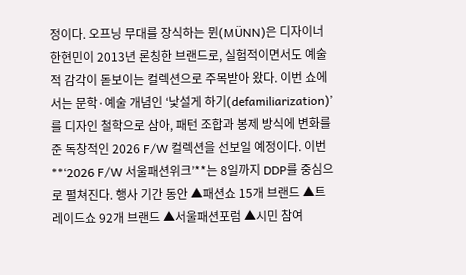정이다. 오프닝 무대를 장식하는 뮌(MÜNN)은 디자이너 한현민이 2013년 론칭한 브랜드로, 실험적이면서도 예술적 감각이 돋보이는 컬렉션으로 주목받아 왔다. 이번 쇼에서는 문학·예술 개념인 ‘낯설게 하기(defamiliarization)’를 디자인 철학으로 삼아, 패턴 조합과 봉제 방식에 변화를 준 독창적인 2026 F/W 컬렉션을 선보일 예정이다. 이번 **‘2026 F/W 서울패션위크’**는 8일까지 DDP를 중심으로 펼쳐진다. 행사 기간 동안 ▲패션쇼 15개 브랜드 ▲트레이드쇼 92개 브랜드 ▲서울패션포럼 ▲시민 참여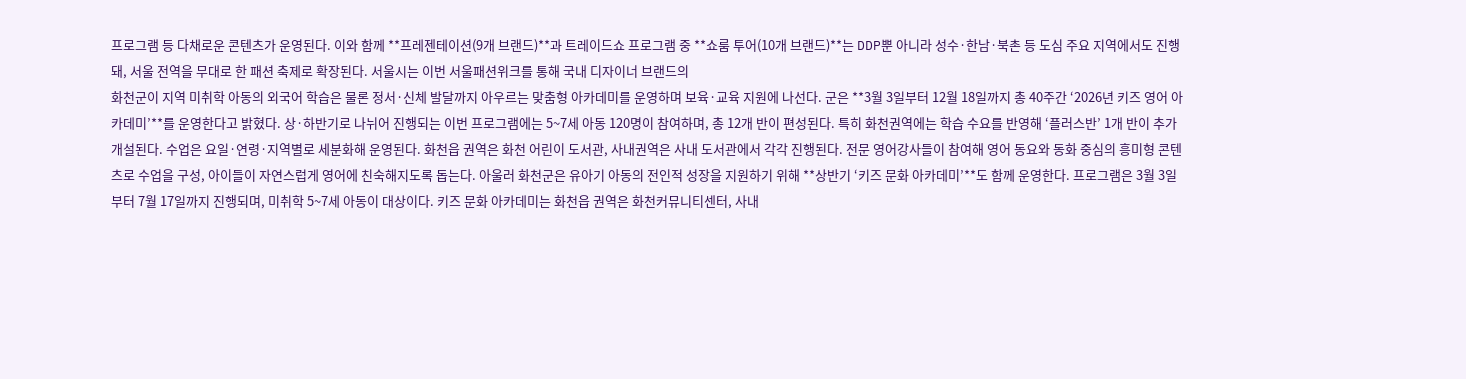프로그램 등 다채로운 콘텐츠가 운영된다. 이와 함께 **프레젠테이션(9개 브랜드)**과 트레이드쇼 프로그램 중 **쇼룸 투어(10개 브랜드)**는 DDP뿐 아니라 성수·한남·북촌 등 도심 주요 지역에서도 진행돼, 서울 전역을 무대로 한 패션 축제로 확장된다. 서울시는 이번 서울패션위크를 통해 국내 디자이너 브랜드의
화천군이 지역 미취학 아동의 외국어 학습은 물론 정서·신체 발달까지 아우르는 맞춤형 아카데미를 운영하며 보육·교육 지원에 나선다. 군은 **3월 3일부터 12월 18일까지 총 40주간 ‘2026년 키즈 영어 아카데미’**를 운영한다고 밝혔다. 상·하반기로 나뉘어 진행되는 이번 프로그램에는 5~7세 아동 120명이 참여하며, 총 12개 반이 편성된다. 특히 화천권역에는 학습 수요를 반영해 ‘플러스반’ 1개 반이 추가 개설된다. 수업은 요일·연령·지역별로 세분화해 운영된다. 화천읍 권역은 화천 어린이 도서관, 사내권역은 사내 도서관에서 각각 진행된다. 전문 영어강사들이 참여해 영어 동요와 동화 중심의 흥미형 콘텐츠로 수업을 구성, 아이들이 자연스럽게 영어에 친숙해지도록 돕는다. 아울러 화천군은 유아기 아동의 전인적 성장을 지원하기 위해 **상반기 ‘키즈 문화 아카데미’**도 함께 운영한다. 프로그램은 3월 3일부터 7월 17일까지 진행되며, 미취학 5~7세 아동이 대상이다. 키즈 문화 아카데미는 화천읍 권역은 화천커뮤니티센터, 사내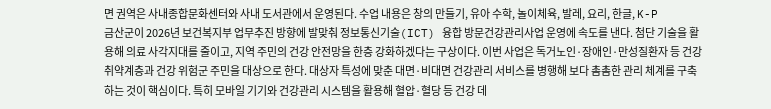면 권역은 사내종합문화센터와 사내 도서관에서 운영된다. 수업 내용은 창의 만들기, 유아 수학, 놀이체육, 발레, 요리, 한글, K-P
금산군이 2026년 보건복지부 업무추진 방향에 발맞춰 정보통신기술(ICT) 융합 방문건강관리사업 운영에 속도를 낸다. 첨단 기술을 활용해 의료 사각지대를 줄이고, 지역 주민의 건강 안전망을 한층 강화하겠다는 구상이다. 이번 사업은 독거노인·장애인·만성질환자 등 건강 취약계층과 건강 위험군 주민을 대상으로 한다. 대상자 특성에 맞춘 대면·비대면 건강관리 서비스를 병행해 보다 촘촘한 관리 체계를 구축하는 것이 핵심이다. 특히 모바일 기기와 건강관리 시스템을 활용해 혈압·혈당 등 건강 데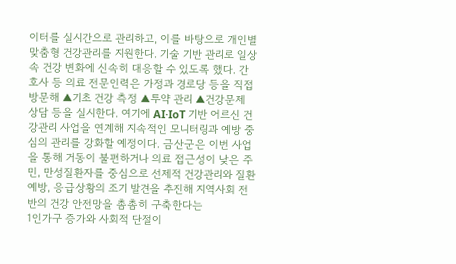이터를 실시간으로 관리하고, 이를 바탕으로 개인별 맞춤형 건강관리를 지원한다. 기술 기반 관리로 일상 속 건강 변화에 신속히 대응할 수 있도록 했다. 간호사 등 의료 전문인력은 가정과 경로당 등을 직접 방문해 ▲기초 건강 측정 ▲투약 관리 ▲건강문제 상담 등을 실시한다. 여기에 AI·IoT 기반 어르신 건강관리 사업을 연계해 지속적인 모니터링과 예방 중심의 관리를 강화할 예정이다. 금산군은 이번 사업을 통해 거동이 불편하거나 의료 접근성이 낮은 주민, 만성질환자를 중심으로 선제적 건강관리와 질환 예방, 응급상황의 조기 발견을 추진해 지역사회 전반의 건강 안전망을 촘촘히 구축한다는
1인가구 증가와 사회적 단절이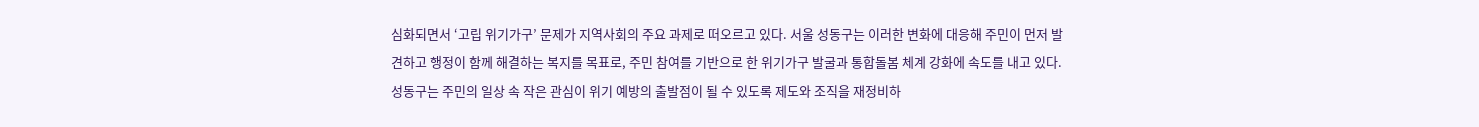심화되면서 ‘고립 위기가구’ 문제가 지역사회의 주요 과제로 떠오르고 있다. 서울 성동구는 이러한 변화에 대응해 주민이 먼저 발견하고 행정이 함께 해결하는 복지를 목표로, 주민 참여를 기반으로 한 위기가구 발굴과 통합돌봄 체계 강화에 속도를 내고 있다. 성동구는 주민의 일상 속 작은 관심이 위기 예방의 출발점이 될 수 있도록 제도와 조직을 재정비하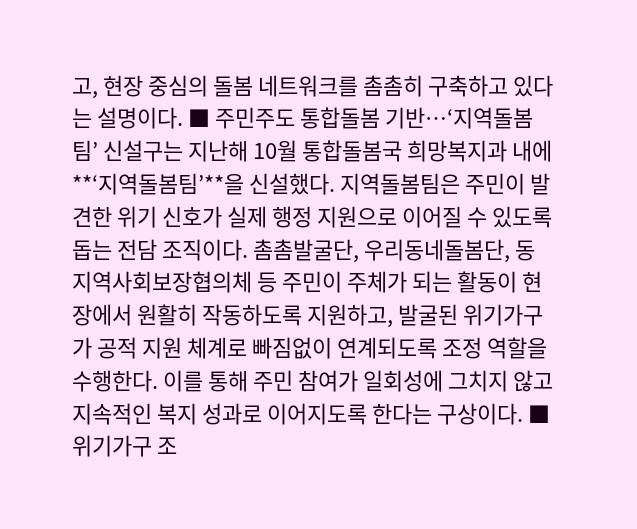고, 현장 중심의 돌봄 네트워크를 촘촘히 구축하고 있다는 설명이다. ■ 주민주도 통합돌봄 기반…‘지역돌봄팀’ 신설구는 지난해 10월 통합돌봄국 희망복지과 내에 **‘지역돌봄팀’**을 신설했다. 지역돌봄팀은 주민이 발견한 위기 신호가 실제 행정 지원으로 이어질 수 있도록 돕는 전담 조직이다. 촘촘발굴단, 우리동네돌봄단, 동 지역사회보장협의체 등 주민이 주체가 되는 활동이 현장에서 원활히 작동하도록 지원하고, 발굴된 위기가구가 공적 지원 체계로 빠짐없이 연계되도록 조정 역할을 수행한다. 이를 통해 주민 참여가 일회성에 그치지 않고 지속적인 복지 성과로 이어지도록 한다는 구상이다. ■ 위기가구 조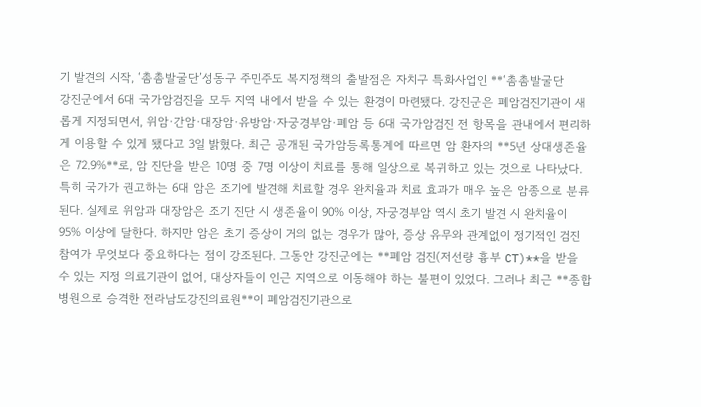기 발견의 시작, ‘촘촘발굴단’성동구 주민주도 복지정책의 출발점은 자치구 특화사업인 **‘촘촘발굴단
강진군에서 6대 국가암검진을 모두 지역 내에서 받을 수 있는 환경이 마련됐다. 강진군은 폐암검진기관이 새롭게 지정되면서, 위암·간암·대장암·유방암·자궁경부암·폐암 등 6대 국가암검진 전 항목을 관내에서 편리하게 이용할 수 있게 됐다고 3일 밝혔다. 최근 공개된 국가암등록통계에 따르면 암 환자의 **5년 상대생존율은 72.9%**로, 암 진단을 받은 10명 중 7명 이상이 치료를 통해 일상으로 복귀하고 있는 것으로 나타났다. 특히 국가가 권고하는 6대 암은 조기에 발견해 치료할 경우 완치율과 치료 효과가 매우 높은 암종으로 분류된다. 실제로 위암과 대장암은 조기 진단 시 생존율이 90% 이상, 자궁경부암 역시 초기 발견 시 완치율이 95% 이상에 달한다. 하지만 암은 초기 증상이 거의 없는 경우가 많아, 증상 유무와 관계없이 정기적인 검진 참여가 무엇보다 중요하다는 점이 강조된다. 그동안 강진군에는 **폐암 검진(저선량 흉부 CT)**을 받을 수 있는 지정 의료기관이 없어, 대상자들이 인근 지역으로 이동해야 하는 불편이 있었다. 그러나 최근 **종합병원으로 승격한 전라남도강진의료원**이 폐암검진기관으로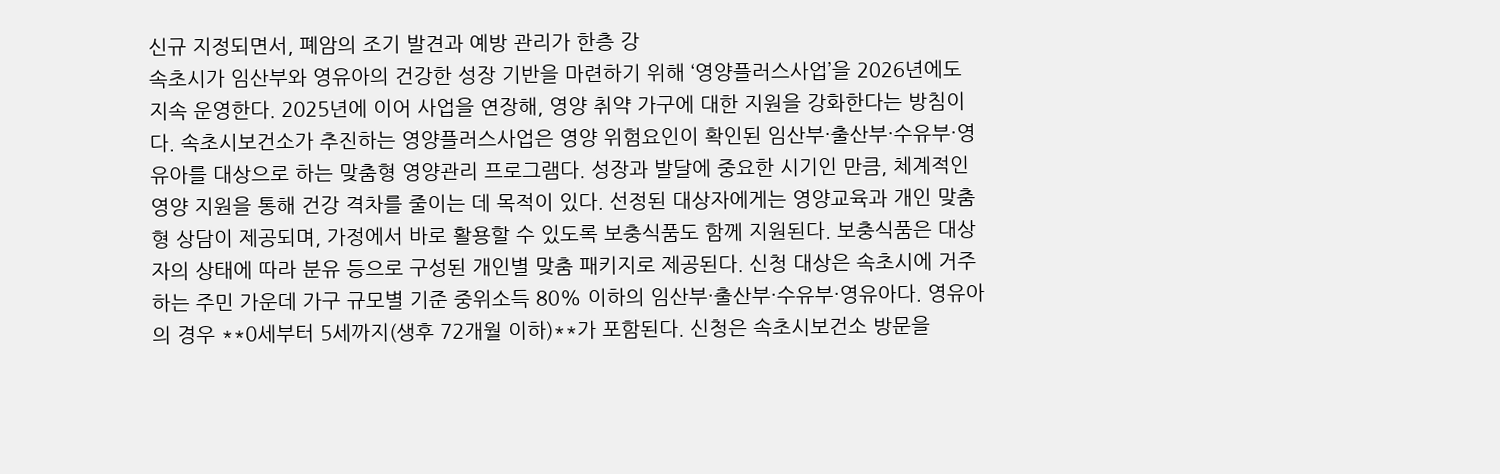신규 지정되면서, 폐암의 조기 발견과 예방 관리가 한층 강
속초시가 임산부와 영유아의 건강한 성장 기반을 마련하기 위해 ‘영양플러스사업’을 2026년에도 지속 운영한다. 2025년에 이어 사업을 연장해, 영양 취약 가구에 대한 지원을 강화한다는 방침이다. 속초시보건소가 추진하는 영양플러스사업은 영양 위험요인이 확인된 임산부·출산부·수유부·영유아를 대상으로 하는 맞춤형 영양관리 프로그램다. 성장과 발달에 중요한 시기인 만큼, 체계적인 영양 지원을 통해 건강 격차를 줄이는 데 목적이 있다. 선정된 대상자에게는 영양교육과 개인 맞춤형 상담이 제공되며, 가정에서 바로 활용할 수 있도록 보충식품도 함께 지원된다. 보충식품은 대상자의 상태에 따라 분유 등으로 구성된 개인별 맞춤 패키지로 제공된다. 신청 대상은 속초시에 거주하는 주민 가운데 가구 규모별 기준 중위소득 80% 이하의 임산부·출산부·수유부·영유아다. 영유아의 경우 **0세부터 5세까지(생후 72개월 이하)**가 포함된다. 신청은 속초시보건소 방문을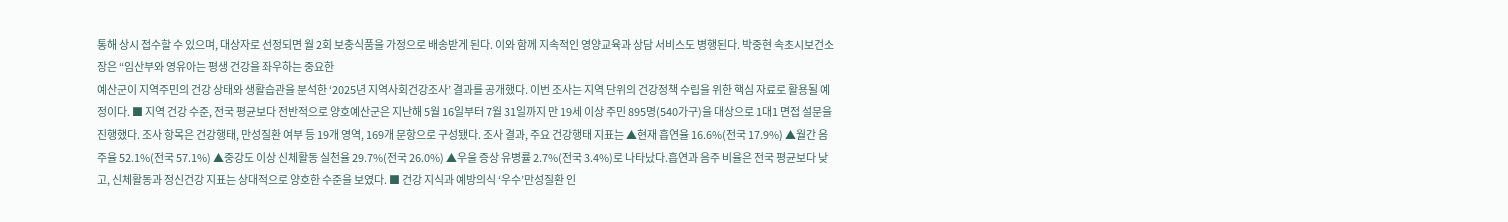통해 상시 접수할 수 있으며, 대상자로 선정되면 월 2회 보충식품을 가정으로 배송받게 된다. 이와 함께 지속적인 영양교육과 상담 서비스도 병행된다. 박중현 속초시보건소장은 “임산부와 영유아는 평생 건강을 좌우하는 중요한
예산군이 지역주민의 건강 상태와 생활습관을 분석한 ‘2025년 지역사회건강조사’ 결과를 공개했다. 이번 조사는 지역 단위의 건강정책 수립을 위한 핵심 자료로 활용될 예정이다. ■ 지역 건강 수준, 전국 평균보다 전반적으로 양호예산군은 지난해 5월 16일부터 7월 31일까지 만 19세 이상 주민 895명(540가구)을 대상으로 1대1 면접 설문을 진행했다. 조사 항목은 건강행태, 만성질환 여부 등 19개 영역, 169개 문항으로 구성됐다. 조사 결과, 주요 건강행태 지표는 ▲현재 흡연율 16.6%(전국 17.9%) ▲월간 음주율 52.1%(전국 57.1%) ▲중강도 이상 신체활동 실천율 29.7%(전국 26.0%) ▲우울 증상 유병률 2.7%(전국 3.4%)로 나타났다.흡연과 음주 비율은 전국 평균보다 낮고, 신체활동과 정신건강 지표는 상대적으로 양호한 수준을 보였다. ■ 건강 지식과 예방의식 ‘우수’만성질환 인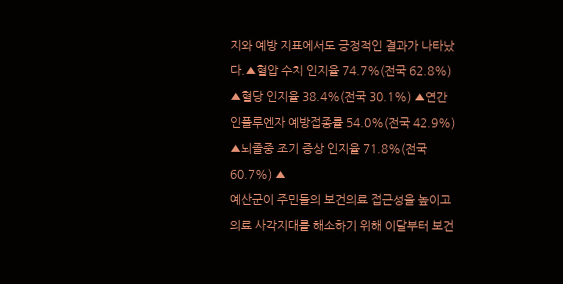지와 예방 지표에서도 긍정적인 결과가 나타났다.▲혈압 수치 인지율 74.7%(전국 62.8%) ▲혈당 인지율 38.4%(전국 30.1%) ▲연간 인플루엔자 예방접종률 54.0%(전국 42.9%) ▲뇌졸중 조기 증상 인지율 71.8%(전국 60.7%) ▲
예산군이 주민들의 보건의료 접근성을 높이고 의료 사각지대를 해소하기 위해 이달부터 보건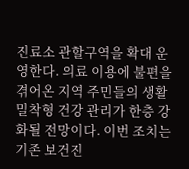진료소 관할구역을 확대 운영한다. 의료 이용에 불편을 겪어온 지역 주민들의 생활 밀착형 건강 관리가 한층 강화될 전망이다. 이번 조치는 기존 보건진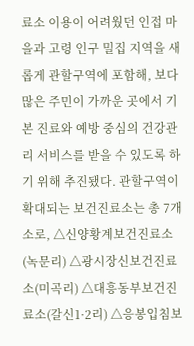료소 이용이 어려웠던 인접 마을과 고령 인구 밀집 지역을 새롭게 관할구역에 포함해, 보다 많은 주민이 가까운 곳에서 기본 진료와 예방 중심의 건강관리 서비스를 받을 수 있도록 하기 위해 추진됐다. 관할구역이 확대되는 보건진료소는 총 7개소로, △신양황계보건진료소(녹문리) △광시장신보건진료소(미곡리) △대흥동부보건진료소(갈신1·2리) △응봉입침보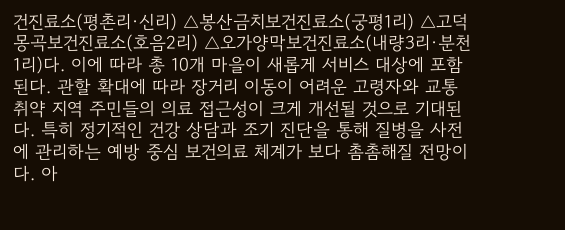건진료소(평촌리·신리) △봉산금치보건진료소(궁평1리) △고덕몽곡보건진료소(호음2리) △오가양막보건진료소(내량3리·분천1리)다. 이에 따라 총 10개 마을이 새롭게 서비스 대상에 포함된다. 관할 확대에 따라 장거리 이동이 어려운 고령자와 교통 취약 지역 주민들의 의료 접근성이 크게 개선될 것으로 기대된다. 특히 정기적인 건강 상담과 조기 진단을 통해 질병을 사전에 관리하는 예방 중심 보건의료 체계가 보다 촘촘해질 전망이다. 아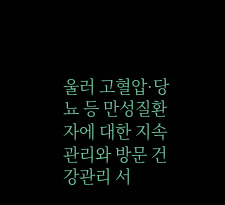울러 고혈압·당뇨 등 만성질환자에 대한 지속 관리와 방문 건강관리 서